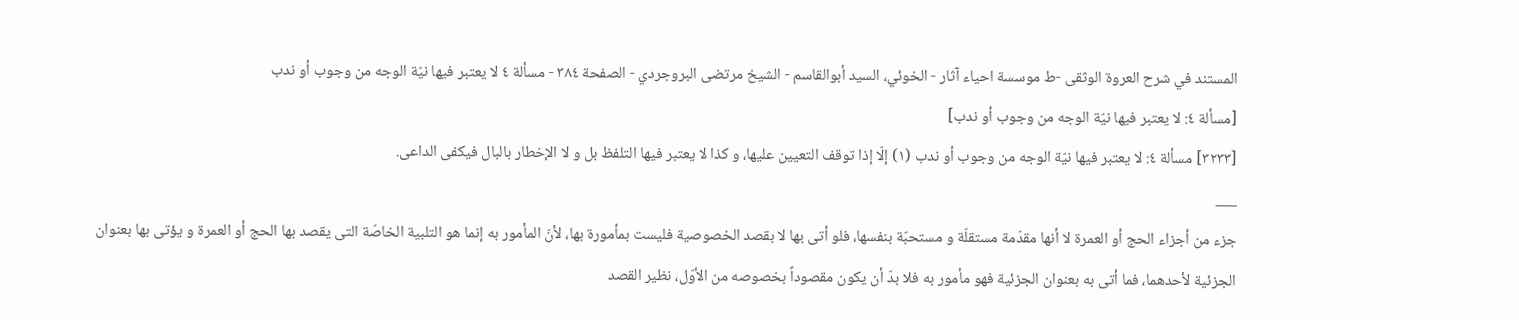المستند في شرح العروة الوثقى -ط موسسة احياء آثار - الخوئي، السيد أبوالقاسم - الشيخ مرتضى البروجردي - الصفحة ٣٨٤ - مسألة ٤ لا یعتبر فیها نیّة الوجه من وجوب أو ندب
[مسألة ٤: لا یعتبر فیها نیّة الوجه من وجوب أو ندب]
[٣٢٣٣] مسألة ٤: لا یعتبر فیها نیّة الوجه من وجوب أو ندب (١) إلّا إذا توقف التعیین علیها، و کذا لا یعتبر فیها التلفظ بل و لا الإخطار بالبال فیکفی الداعی.
___
جزء من أجزاء الحج أو العمرة لا أنها مقدّمة مستقلّة و مستحبّة بنفسها، فلو أتی بها لا بقصد الخصوصیة فلیست بمأمورة بها، لأنّ المأمور به إنما هو التلبیة الخاصّة التی یقصد بها الحج أو العمرة و یؤتی بها بعنوان الجزئیة لأحدهما، فما أتی به بعنوان الجزئیة فهو مأمور به فلا بدّ أن یکون مقصوداً بخصوصه من الأوّل، نظیر القصد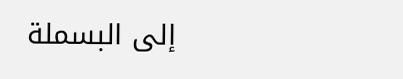إلی البسملة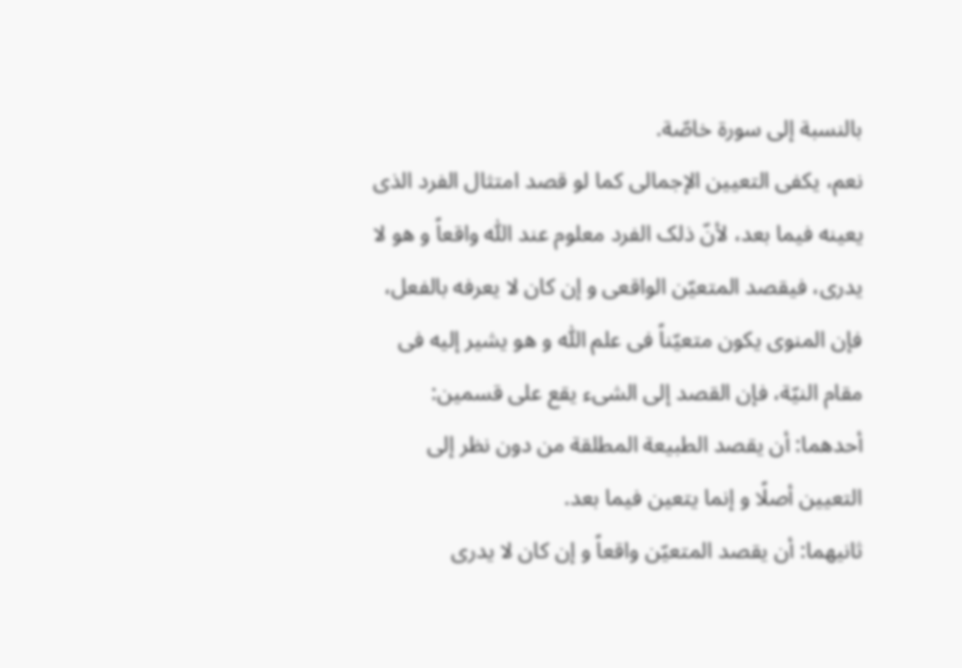بالنسبة إلی سورة خاصّة.
نعم، یکفی التعیین الإجمالی کما لو قصد امتثال الفرد الذی یعینه فیما بعد، لأنّ ذلک الفرد معلوم عند اللّٰه واقعاً و هو لا یدری، فیقصد المتعیّن الواقعی و إن کان لا یعرفه بالفعل، فإن المنوی یکون متعیّناً فی علم اللّٰه و هو یشیر إلیه فی مقام النیّة، فإن القصد إلی الشیء یقع علی قسمین:
أحدهما: أن یقصد الطبیعة المطلقة من دون نظر إلی التعیین أصلًا و إنما یتعین فیما بعد.
ثانیهما: أن یقصد المتعیّن واقعاً و إن کان لا یدری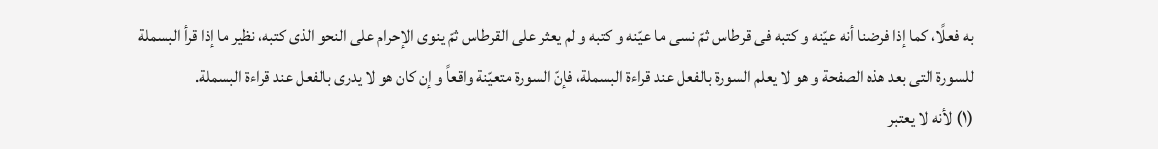به فعلًا، کما إذا فرضنا أنه عیّنه و کتبه فی قرطاس ثمّ نسی ما عیّنه و کتبه و لم یعثر علی القرطاس ثمّ ینوی الإحرام علی النحو الذی کتبه، نظیر ما إذا قرأ البسملة للسورة التی بعد هذه الصفحة و هو لا یعلم السورة بالفعل عند قراءة البسملة، فإنّ السورة متعیّنة واقعاً و إن کان هو لا یدری بالفعل عند قراءة البسملة.
(١) لأنه لا یعتبر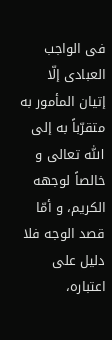فی الواجب العبادی إلّا إتیان المأمور به متقرّباً به إلی اللّٰه تعالی و خالصاً لوجهه الکریم، و أمّا قصد الوجه فلا دلیل علی اعتباره،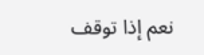نعم إذا توقف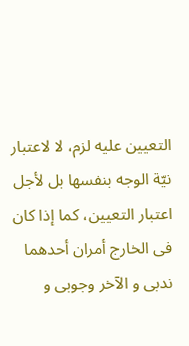التعیین علیه لزم، لا لاعتبار نیّة الوجه بنفسها بل لأجل اعتبار التعیین، کما إذا کان فی الخارج أمران أحدهما ندبی و الآخر وجوبی و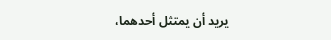یرید أن یمتثل أحدهما،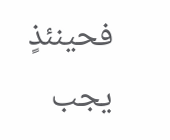فحینئذٍ یجب